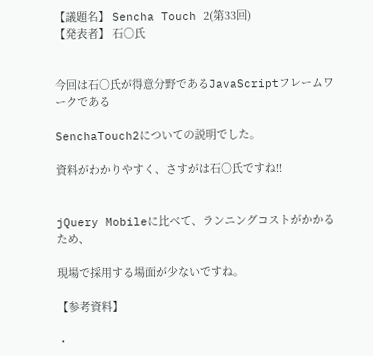【議題名】 Sencha Touch 2(第33回)
【発表者】 石○氏


今回は石○氏が得意分野であるJavaScriptフレームワークである

SenchaTouch2についての説明でした。

資料がわかりやすく、さすがは石○氏ですね!!


jQuery Mobileに比べて、ランニングコストがかかるため、

現場で採用する場面が少ないですね。

【参考資料】

・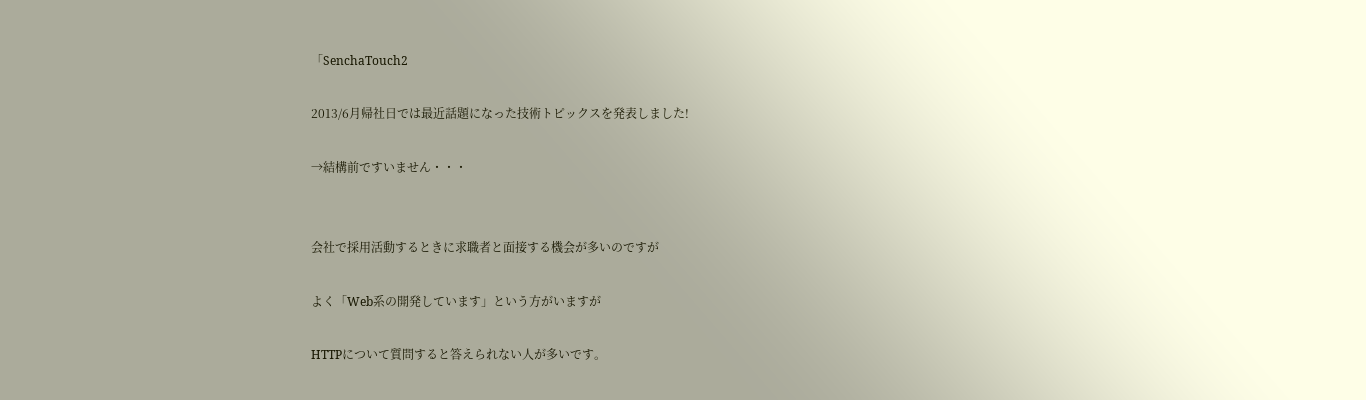「SenchaTouch2

2013/6月帰社日では最近話題になった技術トピックスを発表しました!

→結構前ですいません・・・


会社で採用活動するときに求職者と面接する機会が多いのですが

よく「Web系の開発しています」という方がいますが

HTTPについて質問すると答えられない人が多いです。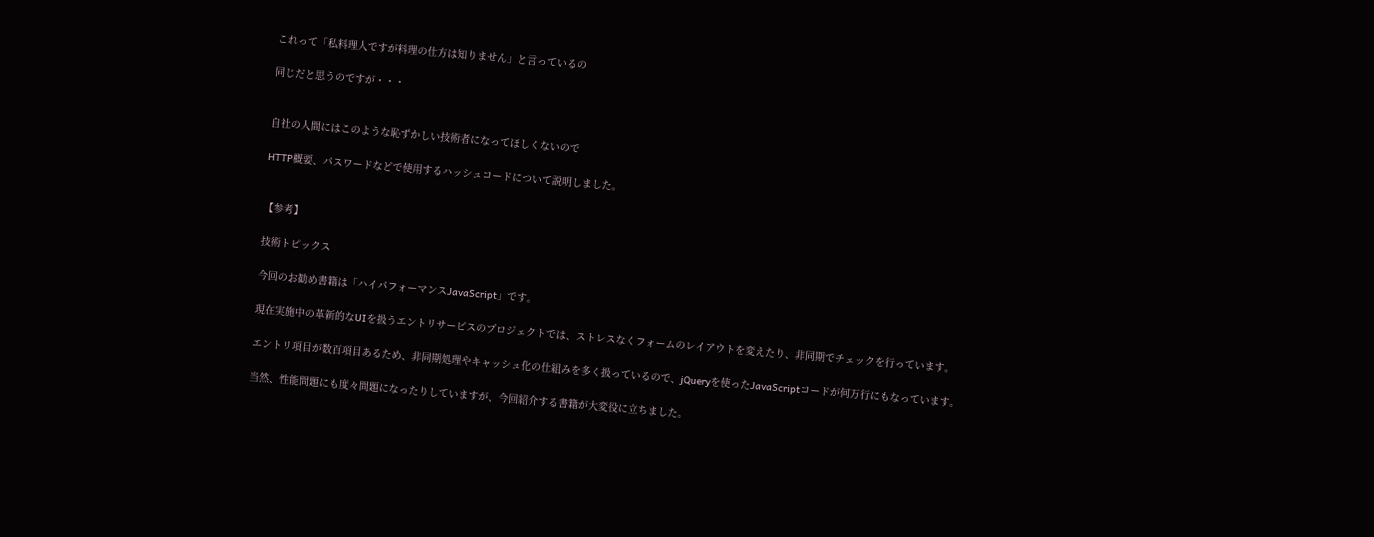これって「私料理人ですが料理の仕方は知りません」と言っているの

同じだと思うのですが・・・


自社の人間にはこのような恥ずかしい技術者になってほしくないので

HTTP概要、パスワードなどで使用するハッシュコードについて説明しました。


【参考】

技術トピックス

今回のお勧め書籍は「ハイパフォーマンスJavaScript」です。

現在実施中の革新的なUIを扱うエントリサービスのプロジェクトでは、ストレスなくフォームのレイアウトを変えたり、非同期でチェックを行っています。

エントリ項目が数百項目あるため、非同期処理やキャッシュ化の仕組みを多く扱っているので、jQueryを使ったJavaScriptコードが何万行にもなっています。

当然、性能問題にも度々問題になったりしていますが、今回紹介する書籍が大変役に立ちました。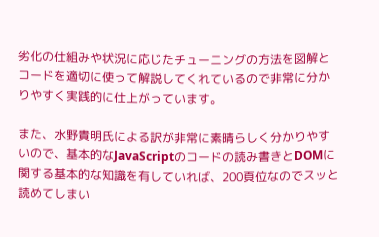劣化の仕組みや状況に応じたチューニングの方法を図解とコードを適切に使って解説してくれているので非常に分かりやすく実践的に仕上がっています。

また、水野貴明氏による訳が非常に素晴らしく分かりやすいので、基本的なJavaScriptのコードの読み書きとDOMに関する基本的な知識を有していれば、200頁位なのでスッと読めてしまい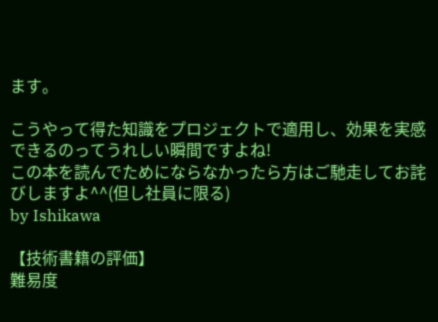ます。

こうやって得た知識をプロジェクトで適用し、効果を実感できるのってうれしい瞬間ですよね!
この本を読んでためにならなかったら方はご馳走してお詫びしますよ^^(但し社員に限る)
by Ishikawa

【技術書籍の評価】
難易度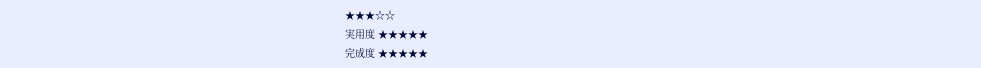★★★☆☆
実用度 ★★★★★
完成度 ★★★★★